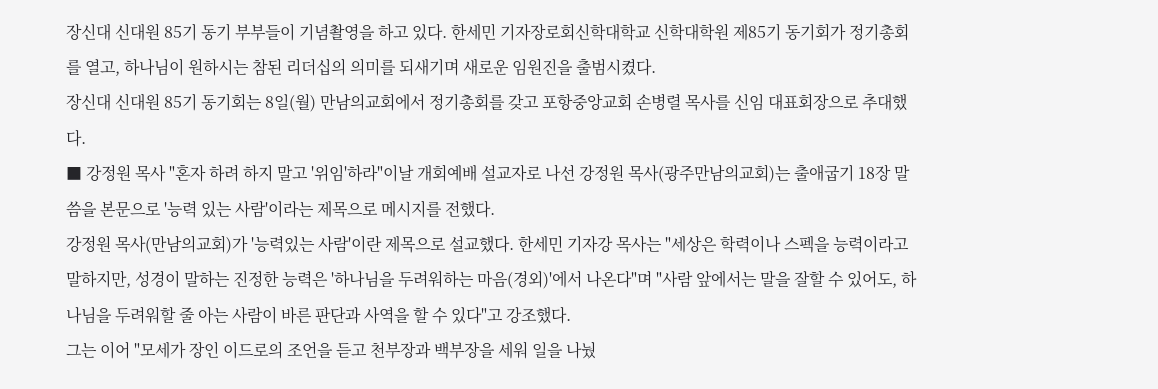장신대 신대원 85기 동기 부부들이 기념촬영을 하고 있다. 한세민 기자장로회신학대학교 신학대학원 제85기 동기회가 정기총회를 열고, 하나님이 원하시는 참된 리더십의 의미를 되새기며 새로운 임원진을 출범시켰다.
장신대 신대원 85기 동기회는 8일(월) 만남의교회에서 정기총회를 갖고 포항중앙교회 손병렬 목사를 신임 대표회장으로 추대했다.
■ 강정원 목사 "혼자 하려 하지 말고 '위임'하라"이날 개회예배 설교자로 나선 강정원 목사(광주만남의교회)는 출애굽기 18장 말씀을 본문으로 '능력 있는 사람'이라는 제목으로 메시지를 전했다.
강정원 목사(만남의교회)가 '능력있는 사람'이란 제목으로 설교했다. 한세민 기자강 목사는 "세상은 학력이나 스펙을 능력이라고 말하지만, 성경이 말하는 진정한 능력은 '하나님을 두려워하는 마음(경외)'에서 나온다"며 "사람 앞에서는 말을 잘할 수 있어도, 하나님을 두려워할 줄 아는 사람이 바른 판단과 사역을 할 수 있다"고 강조했다.
그는 이어 "모세가 장인 이드로의 조언을 듣고 천부장과 백부장을 세워 일을 나눴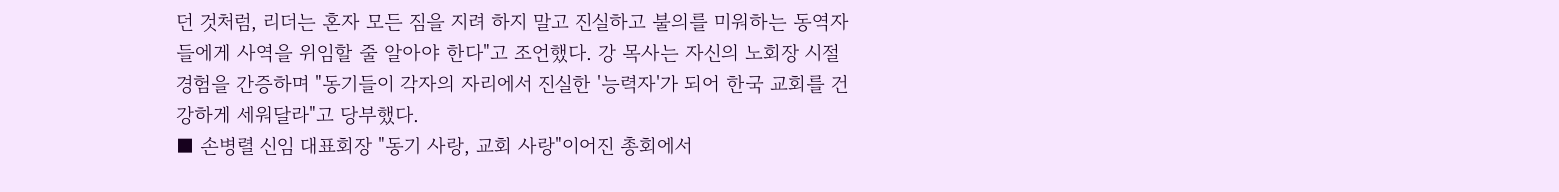던 것처럼, 리더는 혼자 모든 짐을 지려 하지 말고 진실하고 불의를 미워하는 동역자들에게 사역을 위임할 줄 알아야 한다"고 조언했다. 강 목사는 자신의 노회장 시절 경험을 간증하며 "동기들이 각자의 자리에서 진실한 '능력자'가 되어 한국 교회를 건강하게 세워달라"고 당부했다.
■ 손병렬 신임 대표회장 "동기 사랑, 교회 사랑"이어진 총회에서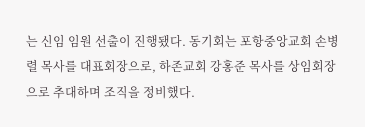는 신임 임원 선출이 진행됐다. 동기회는 포항중앙교회 손병렬 목사를 대표회장으로, 하존교회 강홍준 목사를 상임회장으로 추대하며 조직을 정비했다.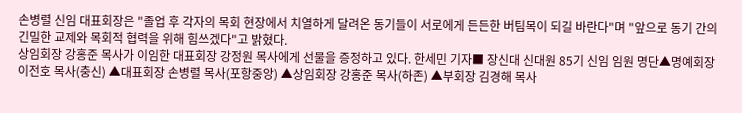손병렬 신임 대표회장은 "졸업 후 각자의 목회 현장에서 치열하게 달려온 동기들이 서로에게 든든한 버팀목이 되길 바란다"며 "앞으로 동기 간의 긴밀한 교제와 목회적 협력을 위해 힘쓰겠다"고 밝혔다.
상임회장 강홍준 목사가 이임한 대표회장 강정원 목사에게 선물을 증정하고 있다. 한세민 기자■ 장신대 신대원 85기 신임 임원 명단▲명예회장 이전호 목사(충신) ▲대표회장 손병렬 목사(포항중앙) ▲상임회장 강홍준 목사(하존) ▲부회장 김경해 목사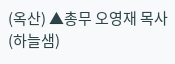(옥산) ▲총무 오영재 목사(하늘샘)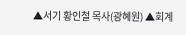▲서기 황인철 목사(광혜원) ▲회계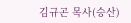김규곤 목사(승산)